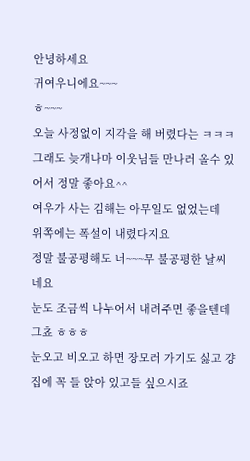안녕하세요
귀여우니에요~~~
ㅎ~~~
오늘 사정없이 지각을 해 버렸다는 ㅋㅋㅋ
그래도 늦개나마 이웃님들 만나러 올수 있어서 정말 좋아요^^
여우가 사는 김해는 아무일도 없었는데
위쪽에는 폭설이 내렸다지요
정말 불공평해도 너~~~무 불공평한 날씨네요
눈도 조금씩 나누어서 내려주면 좋을텐데 그쵸 ㅎㅎㅎ
눈오고 비오고 하면 장모러 가기도 싫고 걍 집에 꼭 들 앉아 있고들 싶으시죠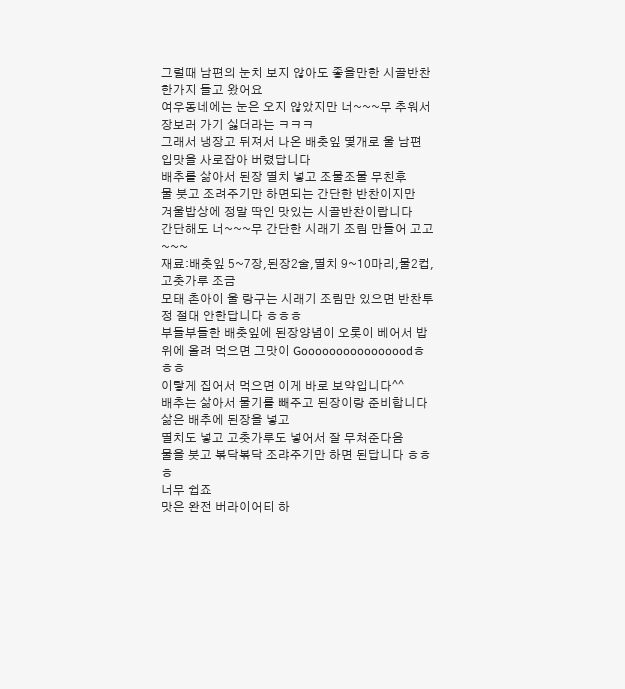그럴때 남편의 눈치 보지 않아도 좋을만한 시골반찬 한가지 들고 왔어요
여우동네에는 눈은 오지 않았지만 너~~~무 추워서 장보러 가기 싫더라는 ㅋㅋㅋ
그래서 냉장고 뒤져서 나온 배춧잎 몇개로 울 남편 입맛을 사로잡아 버렸답니다
배추를 삶아서 된장 멸치 넣고 조물조물 무친후
물 붓고 조려주기만 하면되는 간단한 반찬이지만
겨울밥상에 정말 딱인 맛있는 시골반찬이랍니다
간단해도 너~~~무 간단한 시래기 조림 만들어 고고~~~
재료:배춧잎 5~7장,된장2술,멸치 9~10마리,물2컵,고춧가루 조금
모태 촌아이 울 랑구는 시래기 조림만 있으면 반찬투정 절대 안한답니다 ㅎㅎㅎ
부들부들한 배춧잎에 된장양념이 오롯이 베어서 밥위에 올려 먹으면 그맛이 Gooooooooooooooodㅎㅎㅎ
이랗게 집어서 먹으면 이게 바로 보약입니다^^
배추는 삶아서 물기를 빼주고 된장이랑 준비합니다
삶은 배추에 된장을 넣고
멸치도 넣고 고춧가루도 넣어서 잘 무쳐준다음
물을 붓고 볶닥볶닥 조랴주기만 하면 된답니다 ㅎㅎㅎ
너무 쉽죠
맛은 완전 버라이어티 하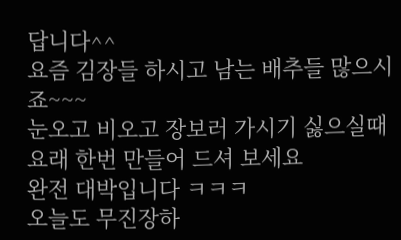답니다^^
요즘 김장들 하시고 남는 배추들 많으시죠~~~
눈오고 비오고 장보러 가시기 싫으실때 요래 한번 만들어 드셔 보세요
완전 대박입니다 ㅋㅋㅋ
오늘도 무진장하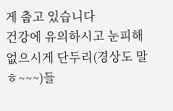게 춥고 있습니다
건강에 유의하시고 눈피해 없으시게 단두리(경상도 말 ㅎ~~~)들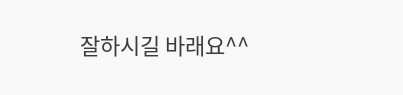잘하시길 바래요^^